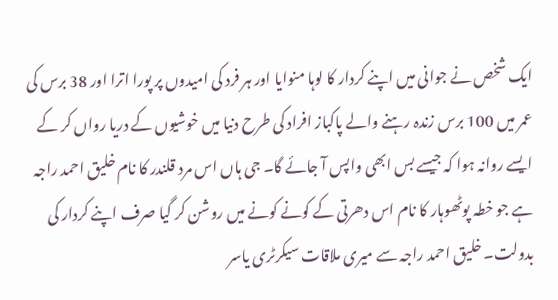ایک شخص نے جوانی میں اپنے کردار کا لوہا منوایا اور ہر فرد کی امیدوں پر پورا اترا اور 38 برس کی عمر میں 100 برس زندہ رہنے والے پاکباز افراد کی طرح دنیا میں خوشیوں کے دریا رواں کر کے ایسے روانہ ہوا کہ جیسے بس ابھی واپس آ جائے گا۔ جی ہاں اس مرد قلندر کا نام خلیق احمد راجہ ہے جو خطہ پوٹھوہار کا نام اس دھرتی کے کونے کونے میں روشن کر گیا صرف اپنے کردار کی بدولت۔ خلیق احمد راجہ سے میری ملاقات سیکرٹری یاسر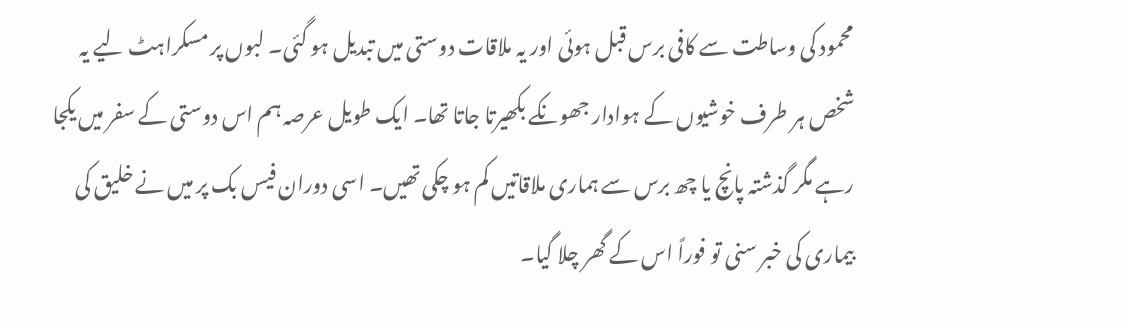محمود کی وساطت سے کافی برس قبل ہوئی اور یہ ملاقات دوستی میں تبدیل ہو گئی۔ لبوں پر مسکراہٹ لیے یہ شخص ہر طرف خوشیوں کے ہوادار جھونکے بکھیرتا جاتا تھا۔ ایک طویل عرصہ ہم اس دوستی کے سفر میں یکجا رہے مگر گذشتہ پانچ یا چھ برس سے ہماری ملاقاتیں کم ہو چکی تھیں۔ اسی دوران فیس بک پر میں نے خلیق کی بیماری کی خبر سنی تو فوراً اس کے گھر چلا گیا۔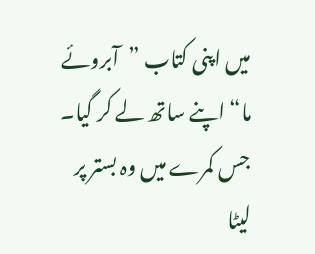میں اپنی کتاب ”آبروئے ما“ اپنے ساتھ لے کر گیا۔ جس کمرے میں وہ بستر پر لیٹا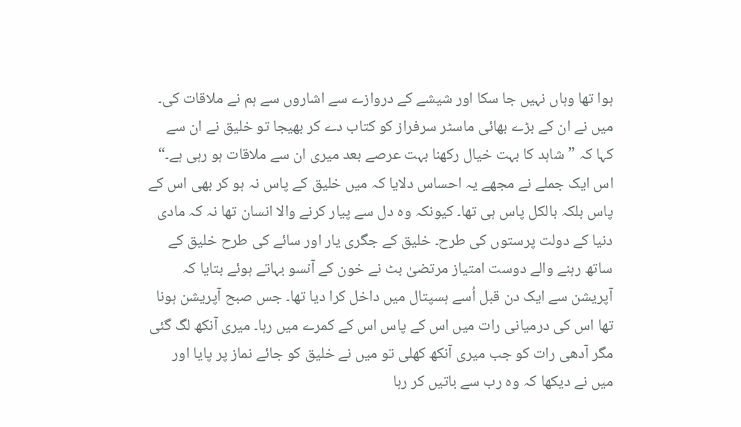ہوا تھا وہاں نہیں جا سکا اور شیشے کے دروازے سے اشاروں سے ہم نے ملاقات کی۔ میں نے ان کے بڑے بھائی ماسٹر سرفراز کو کتاب دے کر بھیجا تو خلیق نے ان سے کہا کہ ”شاہد کا بہت خیال رکھنا بہت عرصے بعد میری ان سے ملاقات ہو رہی ہے۔“ اس ایک جملے نے مجھے یہ احساس دلایا کہ میں خلیق کے پاس نہ ہو کر بھی اس کے پاس بلکہ بالکل پاس ہی تھا۔ کیونکہ وہ دل سے پیار کرنے والا انسان تھا نہ کہ مادی دنیا کے دولت پرستوں کی طرح۔ خلیق کے جگری یار اور سائے کی طرح خلیق کے ساتھ رہنے والے دوست امتیاز مرتضیٰ بٹ نے خون کے آنسو بہاتے ہوئے بتایا کہ آپریشن سے ایک دن قبل اُسے ہسپتال میں داخل کرا دیا تھا۔ جس صبح آپریشن ہونا تھا اس کی درمیانی رات میں اس کے پاس اس کے کمرے میں رہا۔ میری آنکھ لگ گئی مگر آدھی رات کو جب میری آنکھ کھلی تو میں نے خلیق کو جائے نماز پر پایا اور میں نے دیکھا کہ وہ رب سے باتیں کر رہا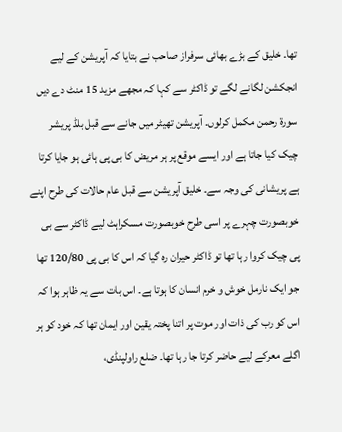تھا۔ خلیق کے بڑے بھائی سرفراز صاحب نے بتایا کہ آپریشن کے لیے انجکشن لگانے لگے تو ڈاکٹر سے کہا کہ مجھے مزید 15 منٹ دے دیں سورۃ رحمن مکمل کرلوں۔ آپریشن تھیٹر میں جانے سے قبل بلڈ پریشر چیک کیا جاتا ہے اور ایسے موقع پر ہر مریض کا بی پی ہائی ہو جایا کرتا ہے پریشانی کی وجہ سے۔ خلیق آپریشن سے قبل عام حالات کی طرح اپنے خوبصورت چہرے پر اسی طرح خوبصورت مسکراہٹ لیے ڈاکٹر سے بی پی چیک کروا رہا تھا تو ڈاکٹر حیران رہ گیا کہ اس کا بی پی 120/80 تھا جو ایک نارمل خوش و خرم انسان کا ہوتا ہے۔ اس بات سے یہ ظاہر ہوا کہ اس کو رب کی ذات اور موت پر اتنا پختہ یقین اور ایمان تھا کہ خود کو ہر اگلے معرکے لیے حاضر کرتا جا رہا تھا۔ ضلع راولپنڈی،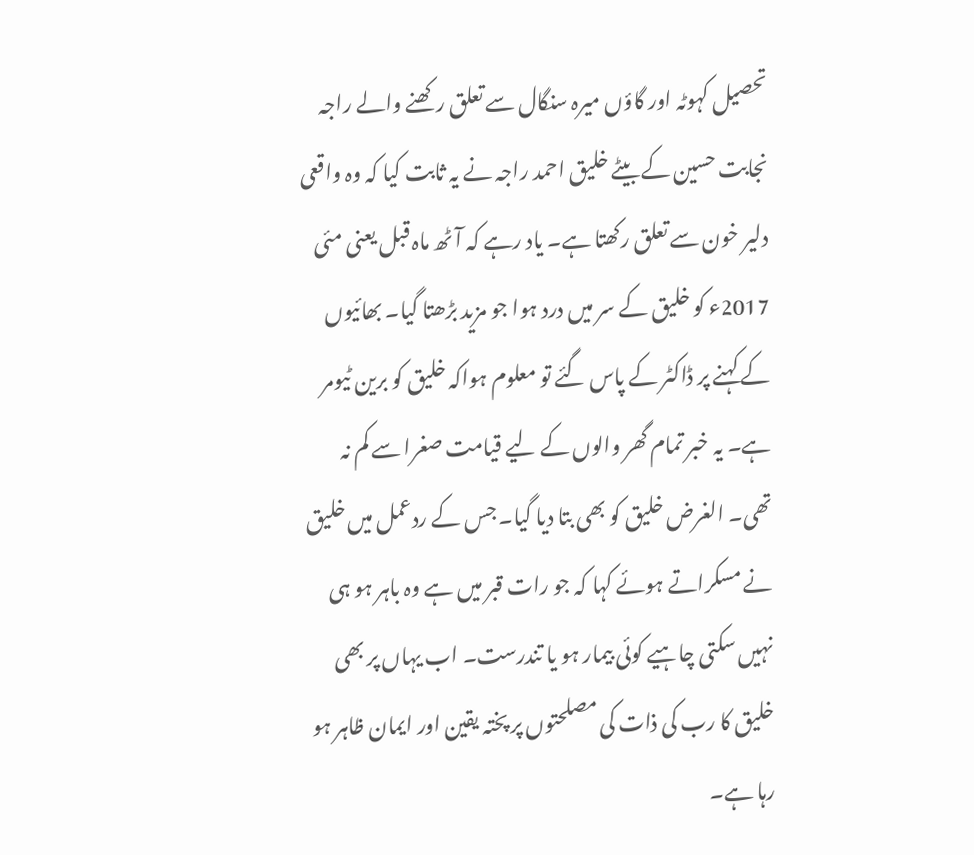تحصیل کہوٹہ اور گاؤں میرہ سنگال سے تعلق رکھنے والے راجہ نجابت حسین کے بیٹے خلیق احمد راجہ نے یہ ثابت کیا کہ وہ واقعی دلیر خون سے تعلق رکھتا ہے۔ یاد رہے کہ آٹھ ماہ قبل یعنی مئی 2017ء کو خلیق کے سر میں درد ہوا جو مزید بڑھتا گیا۔ بھائیوں کے کہنے پر ڈاکٹر کے پاس گئے تو معلوم ہواکہ خلیق کو برین ٹیومر ہے۔ یہ خبر تمام گھر والوں کے لیے قیامت صغرا سے کم نہ تھی۔ الغرض خلیق کو بھی بتا دیا گیا۔ جس کے ردعمل میں خلیق نے مسکراتے ہوئے کہا کہ جو رات قبر میں ہے وہ باہر ہو ہی نہیں سکتی چاہیے کوئی بیمار ہو یا تندرست۔ اب یہاں پر بھی خلیق کا رب کی ذات کی مصلحتوں پر پختہ یقین اور ایمان ظاہر ہو رہا ہے۔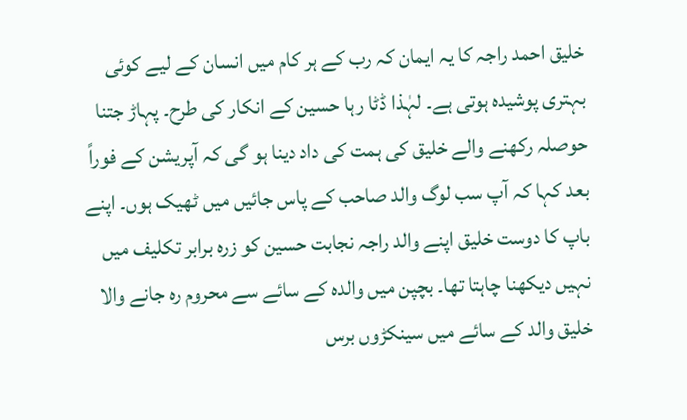خلیق احمد راجہ کا یہ ایمان کہ رب کے ہر کام میں انسان کے لیے کوئی بہتری پوشیدہ ہوتی ہے۔ لہٰذا ڈٹا رہا حسین کے انکار کی طرح۔ پہاڑ جتنا حوصلہ رکھنے والے خلیق کی ہمت کی داد دینا ہو گی کہ آپریشن کے فوراً بعد کہا کہ آپ سب لوگ والد صاحب کے پاس جائیں میں ٹھیک ہوں۔ اپنے باپ کا دوست خلیق اپنے والد راجہ نجابت حسین کو زرہ برابر تکلیف میں نہیں دیکھنا چاہتا تھا۔ بچپن میں والدہ کے سائے سے محروم رہ جانے والا خلیق والد کے سائے میں سینکڑوں برس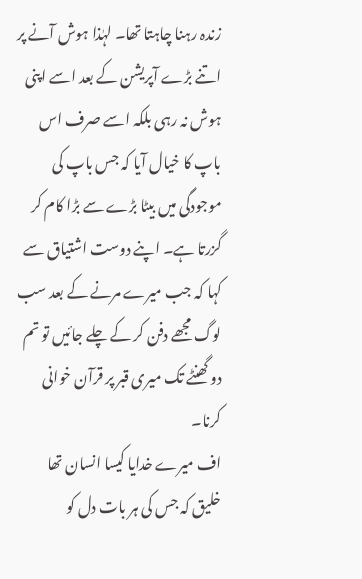زندہ رہنا چاہتا تھا۔ لہٰذا ہوش آنے پر اتنے بڑے آپریشن کے بعد اسے اپنی ہوش نہ رہی بلکہ اسے صرف اس باپ کا خیال آیا کہ جس باپ کی موجودگی میں بیٹا بڑے سے بڑا کام کر گزرتا ہے۔ اپنے دوست اشتیاق سے کہا کہ جب میرے مرنے کے بعد سب لوگ مجھے دفن کر کے چلے جائیں تو تم دو گھنٹے تک میری قبر پر قرآن خوانی کرنا۔
اف میرے خدایا کیسا انسان تھا خلیق کہ جس کی ہر بات دل کو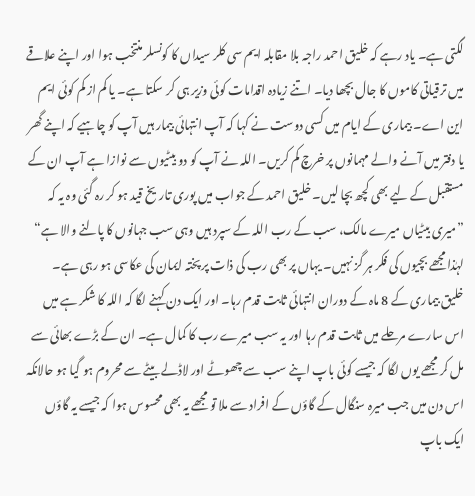لگتی ہے۔ یاد رہے کہ خلیق احمد راجہ بلا مقابلہ ایم سی کلر سیداں کا کونسلر منتخب ہوا اور اپنے علاقے میں ترقیاتی کاموں کا جال بچھا دیا۔ اتنے زیادہ اقدامات کوئی وزیر ہی کر سکتا ہے۔ یا کم از کم کوئی ایم این اے۔ بیماری کے ایام میں کسی دوست نے کہا کہ آپ انتہائی بیمار ہیں آپ کو چاہیے کہ اپنے گھر یا دفتر میں آنے والے مہمانوں پر خرچ کم کریں۔ اللہ نے آپ کو دو بیٹیوں سے نوازا ہے آپ ان کے مستقبل کے لیے بھی کچھ بچا لیں۔ خلیق احمد کے جواب میں پوری تاریخ قید ہو کر رہ گئی وہ یہ کہ ”میری بیٹیاں میرے مالک، سب کے رب اللہ کے سپرد ہیں وہی سب جہانوں کا پالنے والا ہے“ لہٰذا مجھے بچیوں کی فکر ہر گز نہیں۔ یہاں پر بھی رب کی ذات پر پختہ ایمان کی عکاسی ہو رہی ہے۔ خلیق بیماری کے 8 ماہ کے دوران انتہائی ثابت قدم رہا۔ اور ایک دن کہنے لگا کہ اللہ کا شکر ہے میں اس سارے مرحلے میں ثابت قدم رہا اور یہ سب میرے رب کا کمال ہے۔ ان کے بڑے بھائی سے مل کر مجھے یوں لگا کہ جیسے کوئی باپ اپنے سب سے چھوٹے اور لاڈلے بیٹے سے محروم ہو گیا ہو حالانکہ اس دن میں جب میرہ سنگال کے گاؤں کے افراد سے ملا تو مجھے یہ بھی محسوس ہوا کہ جیسے یہ گاؤں ایک باپ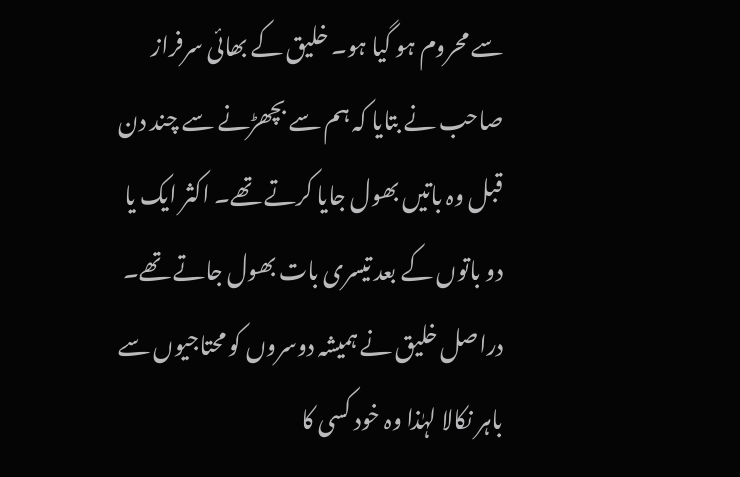سے محروم ہو گیا ہو۔ خلیق کے بھائی سرفراز صاحب نے بتایا کہ ہم سے بچھڑنے سے چند دن قبل وہ باتیں بھول جایا کرتے تھے۔ اکثر ایک یا دو باتوں کے بعد تیسری بات بھول جاتے تھے۔ دراصل خلیق نے ہمیشہ دوسروں کو محتاجیوں سے باہر نکالا لہٰذا وہ خود کسی کا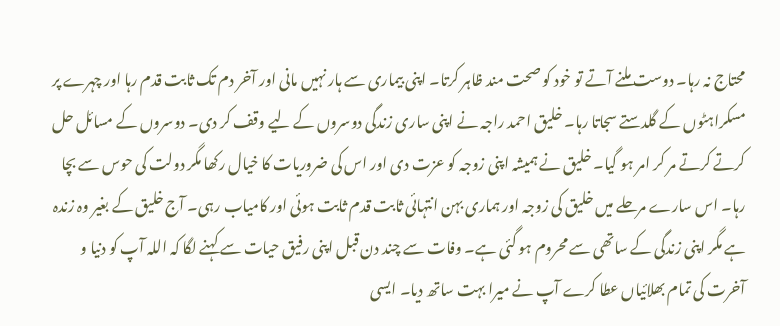محتاج نہ رہا۔ دوست ملنے آتے تو خود کو صحت مند ظاہر کرتا۔ اپنی بیماری سے ہار نہیں مانی اور آخر دم تک ثابت قدم رہا اور چہرے پر مسکراہٹوں کے گلدستے سجاتا رہا۔ خلیق احمد راجہ نے اپنی ساری زندگی دوسروں کے لیے وقف کر دی۔ دوسروں کے مسائل حل کرتے کرتے مر کر امر ہو گیا۔ خلیق نے ہمیشہ اپنی زوجہ کو عزت دی اور اس کی ضروریات کا خیال رکھا مگر دولت کی حوس سے بچا رہا۔ اس سارے مرحلے میں خلیق کی زوجہ اور ہماری بہن انتہائی ثابت قدم ثابت ہوئی اور کامیاب رہی۔ آج خلیق کے بغیر وہ زندہ ہے مگر اپنی زندگی کے ساتھی سے محروم ہو گئی ہے۔ وفات سے چند دن قبل اپنی رفیق حیات سے کہنے لگا کہ اللہ آپ کو دنیا و آخرت کی تمام بھلائیاں عطا کرے آپ نے میرا بہت ساتھ دیا۔ ایسی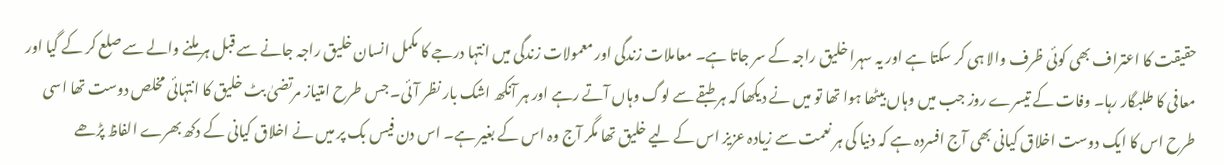حقیقت کا اعتراف بھی کوئی ظرف والا ہی کر سکتا ہے اور یہ سہرا خلیق راجہ کے سر جاتا ہے۔ معاملات زندگی اور معمولات زندگی میں انتہا درجے کا مکمل انسان خلیق راجہ جانے سے قبل ہر ملنے والے سے صلع کر کے گیا اور معافی کا طلبگار رہا۔ وفات کے تیسرے روز جب میں وہاں بیٹھا ہوا تھا تو میں نے دیکھا کہ ہر طبقے سے لوگ وہاں آتے رہے اور ہر آنکھ اشک بار نظر آئی۔ جس طرح امتیاز مرتضیٰ بٹ خلیق کا انتہائی مخلص دوست تھا اسی طرح اس کا ایک دوست اخلاق کیانی بھی آج افسردہ ہے کہ دنیا کی ہر نعمت سے زیادہ عزیز اس کے لیے خلیق تھا مگر آج وہ اس کے بغیر ہے۔ اس دن فیس بک پر میں نے اخلاق کیانی کے دکھ بھرے الفاظ پڑھے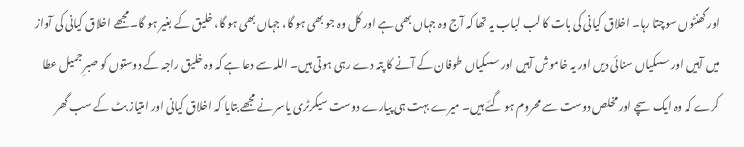اور گھنٹوں سوچتا رہا۔ اخلاق کیانی کی بات کا لب لباب یہ تھا کہ آج وہ جہاں بھی ہے اور کل وہ جو بھی ہو گا، جہاں بھی ہو گا، خلیق کے بغیر ہو گا۔ مجھے اخلاق کیانی کی آواز میں آہیں اور سسکیاں سنائی دیں اور یہ خاموش آہیں اور سسکیاں طوفان کے آنے کا پتہ دے رہی ہوتی ہیں۔ اللہ سے دعا ہے کہ وہ خلیق راجہ کے دوستوں کو صبرِ جمیل عطا کرے کہ وہ ایک سچے اور مخلص دوست سے محروم ہو گئے ہیں۔ میرے بہت ہی پیارے دوست سیکرٹری یاسر نے مجھے بتایا کہ اخلاق کیانی اور امتیاز بٹ کے سب گھر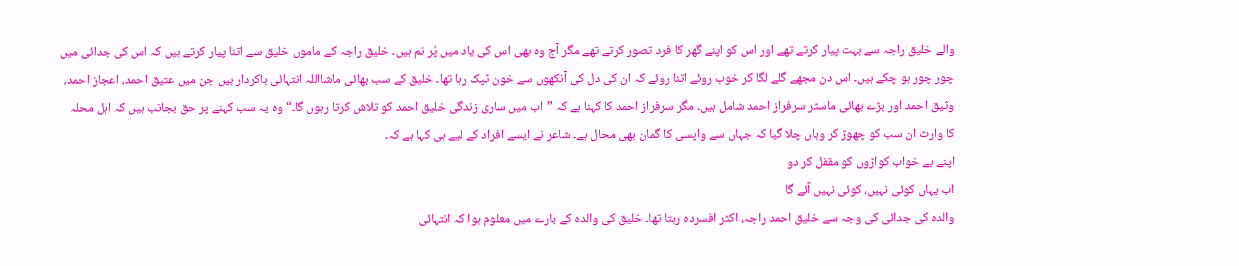والے خلیق راجہ سے بہت پیار کرتے تھے اور اس کو اپنے گھر کا فرد تصور کرتے تھے مگر آج وہ بھی اس کی یاد میں پُر نم ہیں۔ خلیق راجہ کے ماموں خلیق سے اتنا پیار کرتے ہیں کہ اس کی جدائی میں چور چور ہو چکے ہیں۔ اس دن مجھے گلے لگا کر خوب روئے اتنا روئے کہ ان کی دل کی آنکھوں سے خون ٹپک رہا تھا۔ خلیق کے سب بھائی ماشااللہ انتہائی باکردار ہیں جن میں عتیق احمد، اعجاز احمد، وثیق احمد اور بڑے بھائی ماسٹر سرفراز احمد شامل ہیں۔ مگر سرفراز احمد کا کہنا ہے کہ ”اب میں ساری زندگی خلیق احمد کو تلاش کرتا رہوں گا۔“ وہ یہ سب کہنے پر حق بجانب ہیں کہ اہل محلہ کا وارث ان سب کو چھوڑ کر وہاں چلا گیا کہ جہاں سے واپسی کا گمان بھی محال ہے۔ شاعر نے ایسے افراد کے لیے ہی کہا ہے کہ۔
اپنے بے خواب کواڑوں کو مقفل کر دو
اب یہاں کوئی نہیں، کوئی نہیں آئے گا
والدہ کی جدائی کی وجہ سے خلیق احمد راجہ، اکثر افسردہ رہتا تھا۔ خلیق کی والدہ کے بارے میں معلوم ہوا کہ انتہائی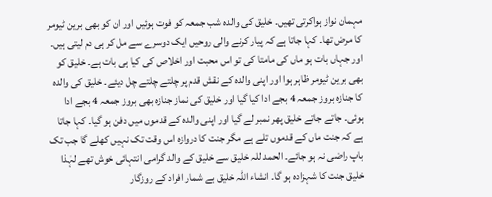مہمان نواز ہواکرتی تھیں۔ خلیق کی والدہ شب جمعہ کو فوت ہوئیں اور ان کو بھی برین ٹیومر کا مرض تھا۔ کہا جاتا ہے کہ پیار کرنے والی روحیں ایک دوسرے سے مل کر ہی دم لیتی ہیں۔ اور جہاں بات ہو ماں کی مامتا کی تو اس محبت اور اخلاص کی کیا ہی بات ہے۔ خلیق کو بھی برین ٹیومر ظاہر ہوا اور اپنی والدہ کے نقش قدم پر چلتے چلتے چل دیئے۔ خلیق کی والدہ کا جنازہ بروز جمعہ 4 بجے ادا کیا گیا اور خلیق کی نماز جنازہ بھی بروز جمعہ 4 بجے ادا ہوئی۔ جاتے جاتے خلیق پھر نمبر لے گیا اور اپنی والدہ کے قدموں میں دفن ہو گیا۔ کہا جاتا ہے کہ جنت ماں کے قدموں تلے ہے مگر جنت کا دروازہ اس وقت تک نہیں کھلے گا جب تک باپ راضی نہ ہو جائے۔ الحمد للہ خلیق سے خلیق کے والد گرامی انتہائی خوش تھے لہٰذا خلیق جنت کا شہزادہ ہو گا۔ انشاء اللہ خلیق بے شمار افراد کے روزگار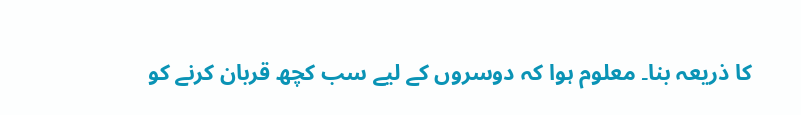کا ذریعہ بنا۔ معلوم ہوا کہ دوسروں کے لیے سب کچھ قربان کرنے کو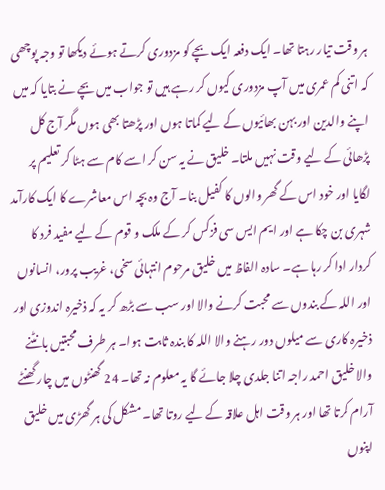ہر وقت تیار رہتا تھا۔ ایک دفعہ ایک بچے کو مزدوری کرتے ہوئے دیکھا تو وجہ پوچھی کہ اتنی کم عمری میں آپ مزدوری کیوں کر رہے ہیں تو جواب میں بچے نے بتایا کہ میں اپنے والدین اور بہن بھائیوں کے لیے کماتا ہوں اور پڑھتا بھی ہوں مگر آج کل پڑھائی کے لیے وقت نہیں ملتا۔ خلیق نے یہ سن کر اسے کام سے ہٹا کر تعلیم پر لگایا اور خود اس کے گھر والوں کا کفیل بنا۔ آج وہ بچہ اس معاشرے کا ایک کارآمد شہری بن چکا ہے اور ایم ایس سی فزکس کر کے ملک و قوم کے لیے مفید فرد کا کردار ادا کر رہا ہے۔ سادہ الفاظ میں خلیق مرحوم انتہائی سخی، غریب پرور، انسانوں اور اللہ کے بندوں سے محبت کرنے والا اور سب سے بڑھ کر یہ کہ ذخیرہ اندوزی اور ذخیرہ کاری سے میلوں دور رہنے والا اللہ کا بندہ ثابت ہوا۔ ہر طرف محبتیں بانٹنے والا خلیق احمد راجہ اتنا جلدی چلا جائے گا یہ معلوم نہ تھا۔ 24 گھنٹوں میں چار گھنٹے آرام کرتا تھا اور ہر وقت اہل علاقہ کے لیے روتا تھا۔ مشکل کی ہر گھڑی میں خلیق اپنوں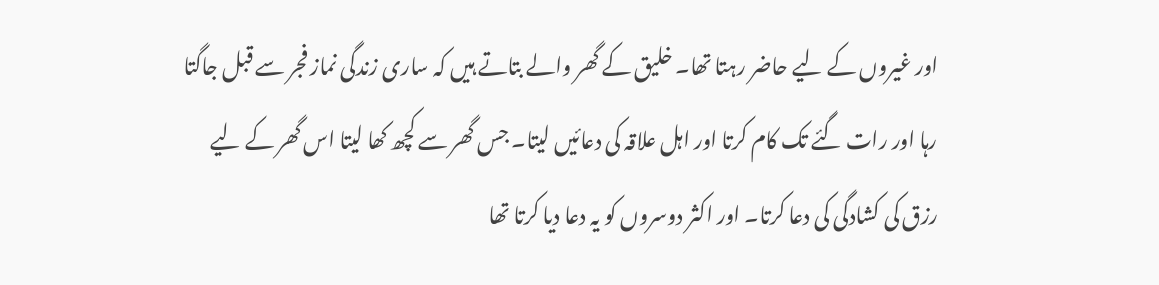اور غیروں کے لیے حاضر رہتا تھا۔ خلیق کے گھر والے بتاتے ہیں کہ ساری زندگی نماز فجر سے قبل جاگتا رہا اور رات گئے تک کام کرتا اور اہل علاقہ کی دعائیں لیتا۔ جس گھر سے کچھ کھا لیتا اس گھر کے لیے رزق کی کشادگی کی دعا کرتا۔ اور اکثر دوسروں کو یہ دعا دیا کرتا تھا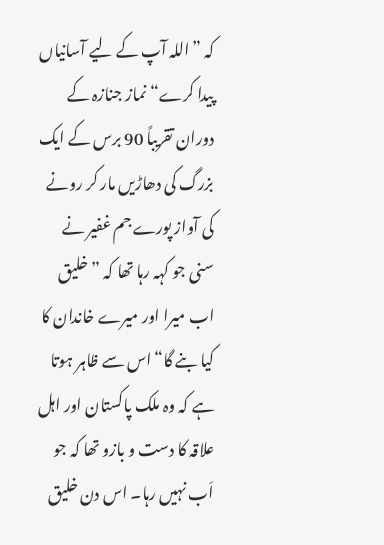کہ ”اللہ آپ کے لیے آسانیاں پیدا کرے“ نماز جنازہ کے دوران تقریباً 90 برس کے ایک بزرگ کی دھاڑیں مار کر رونے کی آواز پورے جم غفیر نے سنی جو کہہ رہا تھا کہ ”خلیق اب میرا اور میرے خاندان کا کیا بنے گا“ اس سے ظاہر ہوتا ہے کہ وہ ملک پاکستان اور اہل علاقہ کا دست و بازو تھا کہ جو اَب نہیں رہا۔ اس دن خلیق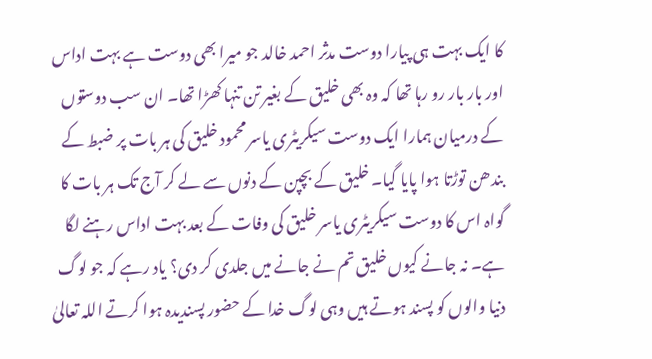کا ایک بہت ہی پیارا دوست مدثر احمد خالد جو میرا بھی دوست ہے بہت اداس اور بار بار رو رہا تھا کہ وہ بھی خلیق کے بغیر تن تنہا کھڑا تھا۔ ان سب دوستوں کے درمیان ہمارا ایک دوست سیکریٹری یاسر محمود خلیق کی ہر بات پر ضبط کے بندھن توڑتا ہوا پایا گیا۔ خلیق کے بچپن کے دنوں سے لے کر آج تک ہر بات کا گواہ اس کا دوست سیکریٹری یاسر خلیق کی وفات کے بعد بہت اداس رہنے لگا ہے۔ نہ جانے کیوں خلیق تم نے جانے میں جلدی کر دی؟ یاد رہے کہ جو لوگ دنیا والوں کو پسند ہوتے ہیں وہی لوگ خدا کے حضور پسندیدہ ہوا کرتے اللہ تعالیٰ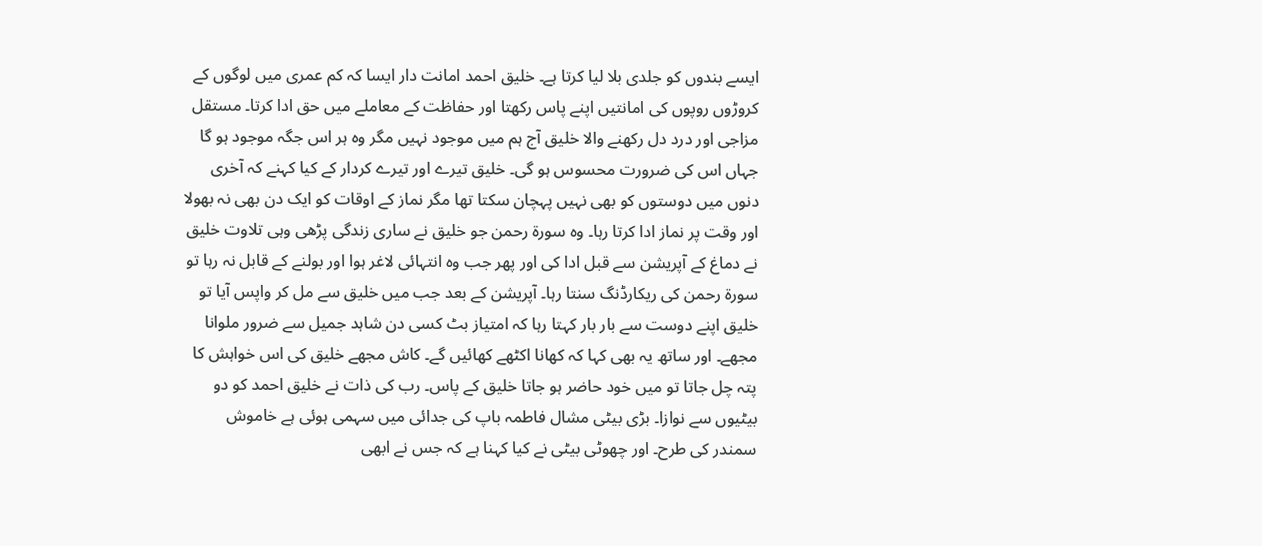ایسے بندوں کو جلدی بلا لیا کرتا ہے۔ خلیق احمد امانت دار ایسا کہ کم عمری میں لوگوں کے کروڑوں روپوں کی امانتیں اپنے پاس رکھتا اور حفاظت کے معاملے میں حق ادا کرتا۔ مستقل مزاجی اور درد دل رکھنے والا خلیق آج ہم میں موجود نہیں مگر وہ ہر اس جگہ موجود ہو گا جہاں اس کی ضرورت محسوس ہو گی۔ خلیق تیرے اور تیرے کردار کے کیا کہنے کہ آخری دنوں میں دوستوں کو بھی نہیں پہچان سکتا تھا مگر نماز کے اوقات کو ایک دن بھی نہ بھولا اور وقت پر نماز ادا کرتا رہا۔ وہ سورۃ رحمن جو خلیق نے ساری زندگی پڑھی وہی تلاوت خلیق نے دماغ کے آپریشن سے قبل ادا کی اور پھر جب وہ انتہائی لاغر ہوا اور بولنے کے قابل نہ رہا تو سورۃ رحمن کی ریکارڈنگ سنتا رہا۔ آپریشن کے بعد جب میں خلیق سے مل کر واپس آیا تو خلیق اپنے دوست سے بار بار کہتا رہا کہ امتیاز بٹ کسی دن شاہد جمیل سے ضرور ملوانا مجھے۔ اور ساتھ یہ بھی کہا کہ کھانا اکٹھے کھائیں گے۔ کاش مجھے خلیق کی اس خواہش کا پتہ چل جاتا تو میں خود حاضر ہو جاتا خلیق کے پاس۔ رب کی ذات نے خلیق احمد کو دو بیٹیوں سے نوازا۔ بڑی بیٹی مشال فاطمہ باپ کی جدائی میں سہمی ہوئی ہے خاموش سمندر کی طرح۔ اور چھوٹی بیٹی نے کیا کہنا ہے کہ جس نے ابھی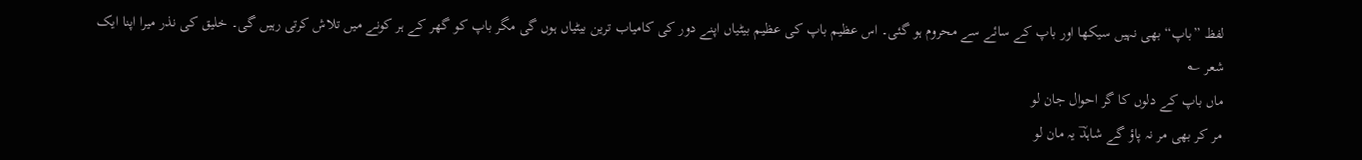لفظ ”باپ“ بھی نہیں سیکھا اور باپ کے سائے سے محروم ہو گئی۔ اس عظیم باپ کی عظیم بیٹیاں اپنے دور کی کامیاب ترین بیٹیاں ہوں گی مگر باپ کو گھر کے ہر کونے میں تلاش کرتی رہیں گی۔ خلیق کی نذر میرا اپنا ایک شعر ؎
ماں باپ کے دلوں کا گر احوال جان لو
مر کر بھی مر نہ پاؤ گے شاہدؔ یہ مان لو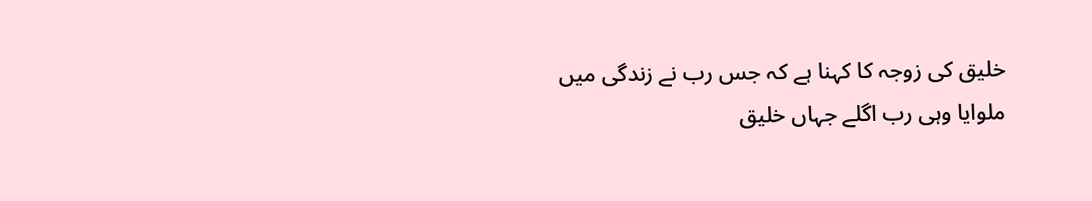خلیق کی زوجہ کا کہنا ہے کہ جس رب نے زندگی میں ملوایا وہی رب اگلے جہاں خلیق